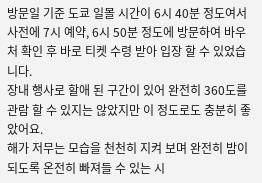방문일 기준 도쿄 일몰 시간이 6시 40분 정도여서 사전에 7시 예약, 6시 50분 정도에 방문하여 바우처 확인 후 바로 티켓 수령 받아 입장 할 수 있었습니다.
장내 행사로 할애 된 구간이 있어 완전히 360도를 관람 할 수 있지는 않았지만 이 정도로도 충분히 좋았어요.
해가 저무는 모습을 천천히 지켜 보며 완전히 밤이 되도록 온전히 빠져들 수 있는 시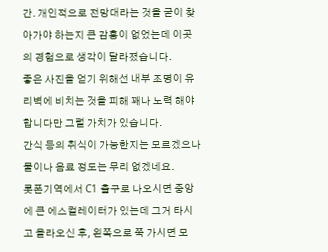간. 개인적으로 전망대라는 것을 굳이 찾아가야 하는지 큰 감흥이 없었는데 이곳의 경험으로 생각이 달라졌습니다.
좋은 사진을 얻기 위해선 내부 조명이 유리벽에 비치는 것을 피해 꽤나 노력 해야합니다만 그럴 가치가 있습니다.
간식 등의 취식이 가능한지는 모르겠으나 물이나 음료 정도는 무리 없겠네요.
롯폰기역에서 C1 출구로 나오시면 중앙에 큰 에스컬레이터가 있는데 그거 타시고 올라오신 후, 왼쪽으로 쭉 가시면 모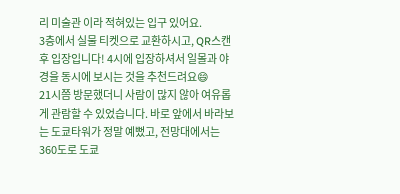리 미술관 이라 적혀있는 입구 있어요.
3층에서 실물 티켓으로 교환하시고, QR스캔 후 입장입니다! 4시에 입장하셔서 일몰과 야경을 동시에 보시는 것을 추천드려요😄
21시쯤 방문했더니 사람이 많지 않아 여유롭게 관람할 수 있었습니다. 바로 앞에서 바라보는 도쿄타워가 정말 예뻤고, 전망대에서는 360도로 도쿄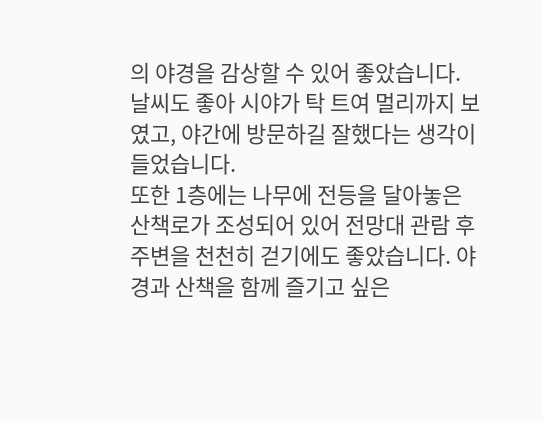의 야경을 감상할 수 있어 좋았습니다.
날씨도 좋아 시야가 탁 트여 멀리까지 보였고, 야간에 방문하길 잘했다는 생각이 들었습니다.
또한 1층에는 나무에 전등을 달아놓은 산책로가 조성되어 있어 전망대 관람 후 주변을 천천히 걷기에도 좋았습니다. 야경과 산책을 함께 즐기고 싶은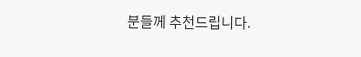분들께 추천드립니다.